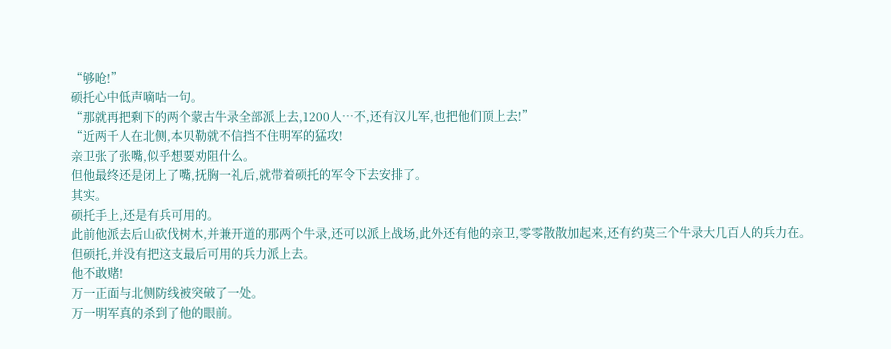“够呛!”
硕托心中低声嘀咕一句。
“那就再把剩下的两个蒙古牛录全部派上去,1200人…不,还有汉儿军,也把他们顶上去!”
“近两千人在北侧,本贝勒就不信挡不住明军的猛攻!
亲卫张了张嘴,似乎想要劝阻什么。
但他最终还是闭上了嘴,抚胸一礼后,就带着硕托的军令下去安排了。
其实。
硕托手上,还是有兵可用的。
此前他派去后山砍伐树木,并兼开道的那两个牛录,还可以派上战场,此外还有他的亲卫,零零散散加起来,还有约莫三个牛录大几百人的兵力在。
但硕托,并没有把这支最后可用的兵力派上去。
他不敢赌!
万一正面与北侧防线被突破了一处。
万一明军真的杀到了他的眼前。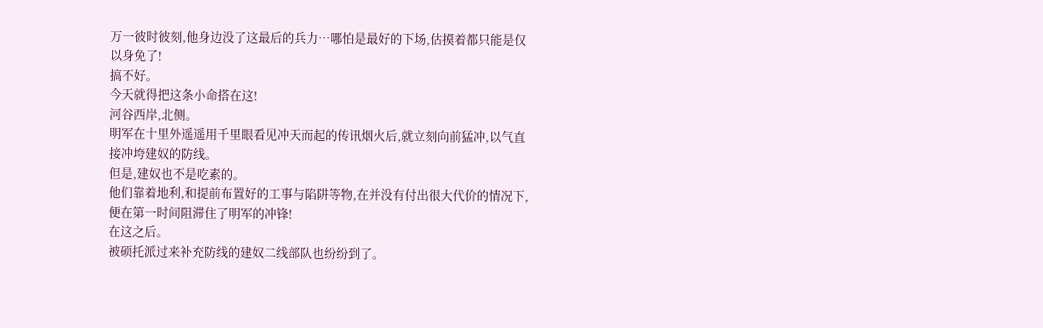万一彼时彼刻,他身边没了这最后的兵力…哪怕是最好的下场,估摸着都只能是仅以身免了!
搞不好。
今天就得把这条小命搭在这!
河谷西岸,北侧。
明军在十里外遥遥用千里眼看见冲天而起的传讯烟火后,就立刻向前猛冲,以气直接冲垮建奴的防线。
但是,建奴也不是吃素的。
他们靠着地利,和提前布置好的工事与陷阱等物,在并没有付出很大代价的情况下,便在第一时间阻滞住了明军的冲锋!
在这之后。
被硕托派过来补充防线的建奴二线部队也纷纷到了。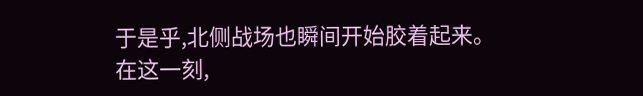于是乎,北侧战场也瞬间开始胶着起来。
在这一刻,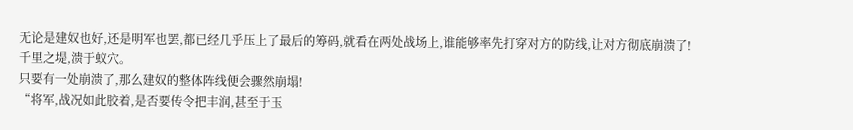无论是建奴也好,还是明军也罢,都已经几乎压上了最后的筹码,就看在两处战场上,谁能够率先打穿对方的防线,让对方彻底崩溃了!
千里之堤,溃于蚁穴。
只要有一处崩溃了,那么建奴的整体阵线便会骤然崩塌!
“将军,战况如此胶着,是否要传令把丰润,甚至于玉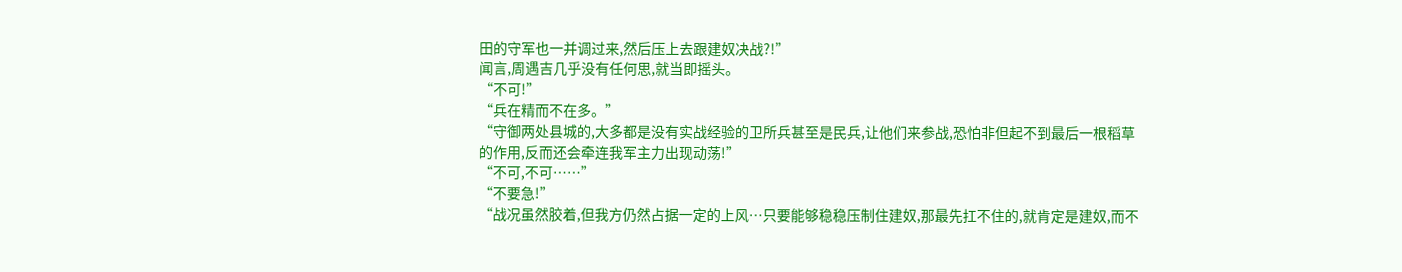田的守军也一并调过来,然后压上去跟建奴决战?!”
闻言,周遇吉几乎没有任何思,就当即摇头。
“不可!”
“兵在精而不在多。”
“守御两处县城的,大多都是没有实战经验的卫所兵甚至是民兵,让他们来参战,恐怕非但起不到最后一根稻草的作用,反而还会牵连我军主力出现动荡!”
“不可,不可……”
“不要急!”
“战况虽然胶着,但我方仍然占据一定的上风…只要能够稳稳压制住建奴,那最先扛不住的,就肯定是建奴,而不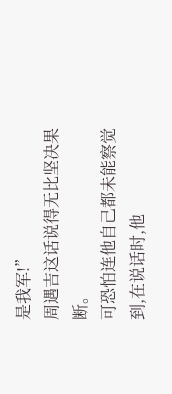是我军!”
周遇吉这话说得无比坚决果断。
可恐怕连他自己都未能察觉到,在说话时,他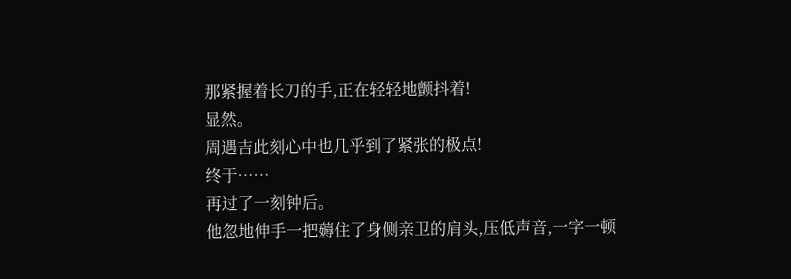那紧握着长刀的手,正在轻轻地颤抖着!
显然。
周遇吉此刻心中也几乎到了紧张的极点!
终于……
再过了一刻钟后。
他忽地伸手一把薅住了身侧亲卫的肩头,压低声音,一字一顿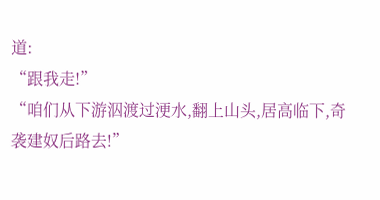道:
“跟我走!”
“咱们从下游泅渡过浭水,翻上山头,居高临下,奇袭建奴后路去!”